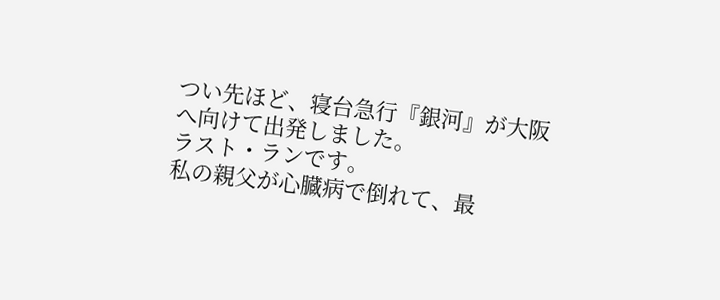つい先ほど、寝台急行『銀河』が大阪へ向けて出発しました。
ラスト・ランです。
私の親父が心臓病で倒れて、最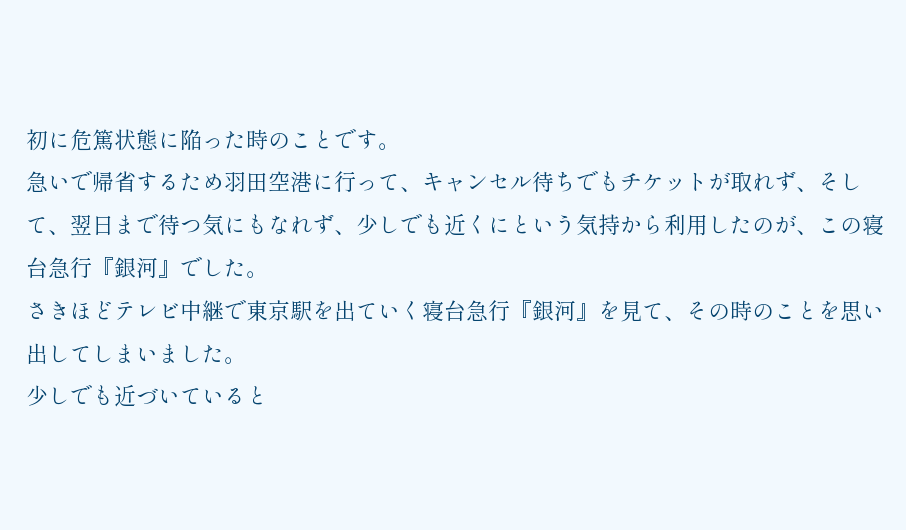初に危篤状態に陥った時のことです。
急いで帰省するため羽田空港に行って、キャンセル待ちでもチケットが取れず、そして、翌日まで待つ気にもなれず、少しでも近くにという気持から利用したのが、この寝台急行『銀河』でした。
さきほどテレビ中継で東京駅を出ていく寝台急行『銀河』を見て、その時のことを思い出してしまいました。
少しでも近づいていると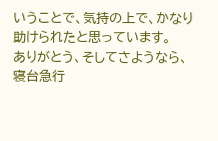いうことで、気持の上で、かなり助けられたと思っています。
ありがとう、そしてさようなら、寝台急行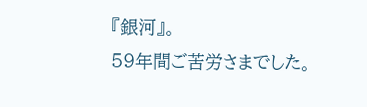『銀河』。
59年間ご苦労さまでした。